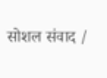सोशल संवाद /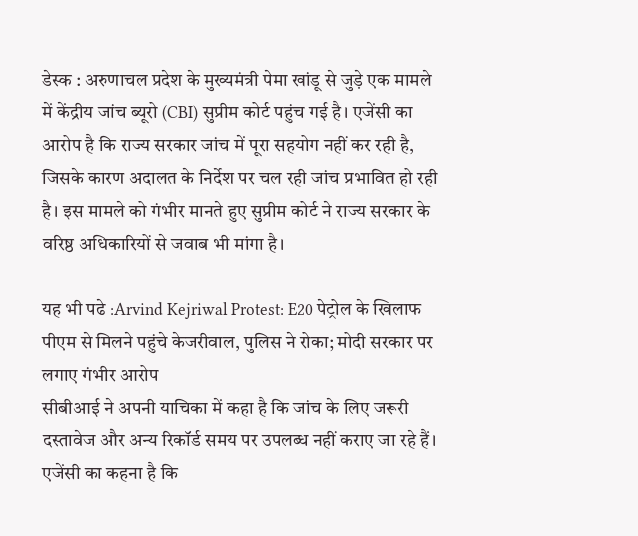डेस्क : अरुणाचल प्रदेश के मुख्यमंत्री पेमा खांडू से जुड़े एक मामले में केंद्रीय जांच ब्यूरो (CBI) सुप्रीम कोर्ट पहुंच गई है। एजेंसी का आरोप है कि राज्य सरकार जांच में पूरा सहयोग नहीं कर रही है, जिसके कारण अदालत के निर्देश पर चल रही जांच प्रभावित हो रही है। इस मामले को गंभीर मानते हुए सुप्रीम कोर्ट ने राज्य सरकार के वरिष्ठ अधिकारियों से जवाब भी मांगा है।

यह भी पढे :Arvind Kejriwal Protest: E20 पेट्रोल के खिलाफ पीएम से मिलने पहुंचे केजरीवाल, पुलिस ने रोका; मोदी सरकार पर लगाए गंभीर आरोप
सीबीआई ने अपनी याचिका में कहा है कि जांच के लिए जरूरी दस्तावेज और अन्य रिकॉर्ड समय पर उपलब्ध नहीं कराए जा रहे हैं। एजेंसी का कहना है कि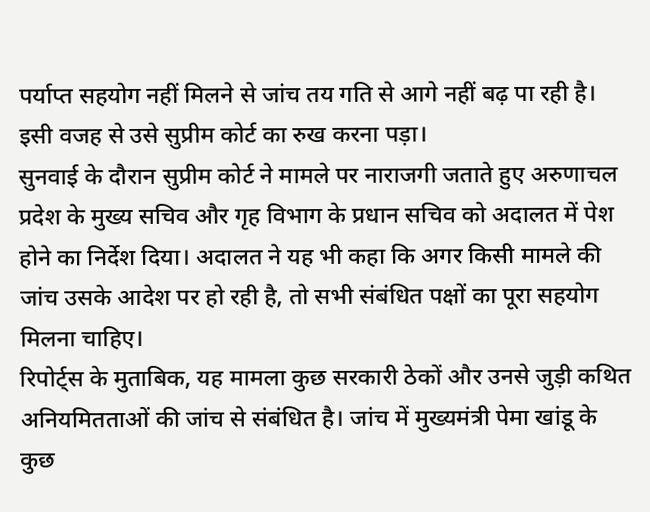पर्याप्त सहयोग नहीं मिलने से जांच तय गति से आगे नहीं बढ़ पा रही है। इसी वजह से उसे सुप्रीम कोर्ट का रुख करना पड़ा।
सुनवाई के दौरान सुप्रीम कोर्ट ने मामले पर नाराजगी जताते हुए अरुणाचल प्रदेश के मुख्य सचिव और गृह विभाग के प्रधान सचिव को अदालत में पेश होने का निर्देश दिया। अदालत ने यह भी कहा कि अगर किसी मामले की जांच उसके आदेश पर हो रही है, तो सभी संबंधित पक्षों का पूरा सहयोग मिलना चाहिए।
रिपोर्ट्स के मुताबिक, यह मामला कुछ सरकारी ठेकों और उनसे जुड़ी कथित अनियमितताओं की जांच से संबंधित है। जांच में मुख्यमंत्री पेमा खांडू के कुछ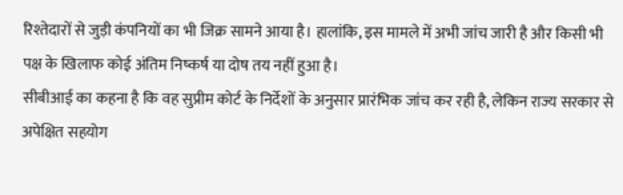रिश्तेदारों से जुड़ी कंपनियों का भी जिक्र सामने आया है। हालांकि, इस मामले में अभी जांच जारी है और किसी भी पक्ष के खिलाफ कोई अंतिम निष्कर्ष या दोष तय नहीं हुआ है।
सीबीआई का कहना है कि वह सुप्रीम कोर्ट के निर्देशों के अनुसार प्रारंभिक जांच कर रही है, लेकिन राज्य सरकार से अपेक्षित सहयोग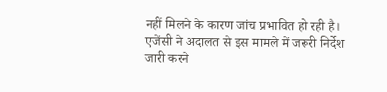नहीं मिलने के कारण जांच प्रभावित हो रही है। एजेंसी ने अदालत से इस मामले में जरूरी निर्देश जारी करने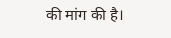की मांग की है।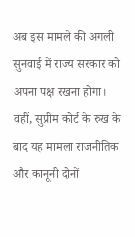अब इस मामले की अगली सुनवाई में राज्य सरकार को अपना पक्ष रखना होगा। वहीं, सुप्रीम कोर्ट के रुख के बाद यह मामला राजनीतिक और कानूनी दोनों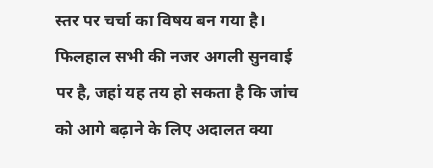स्तर पर चर्चा का विषय बन गया है।
फिलहाल सभी की नजर अगली सुनवाई पर है, जहां यह तय हो सकता है कि जांच को आगे बढ़ाने के लिए अदालत क्या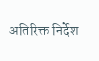अतिरिक्त निर्देश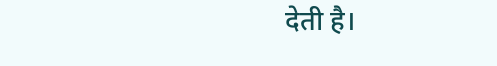देती है।